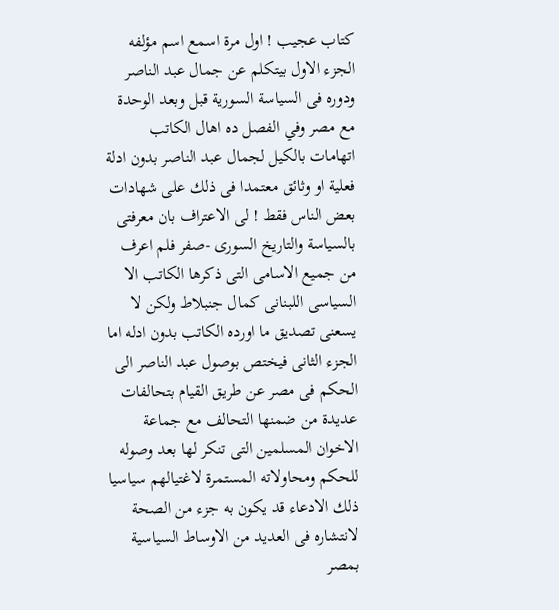كتاب عجيب ! اول مرة اسمع اسم مؤلفه الجزء الاول بيتكلم عن جمال عبد الناصر ودوره فى السياسة السورية قبل وبعد الوحدة مع مصر وفي الفصل ده اهال الكاتب اتهامات بالكيل لجمال عبد الناصر بدون ادلة فعلية او وثائق معتمدا فى ذلك على شهادات بعض الناس فقط ! لى الاعتراف بان معرفتى بالسياسة والتاريخ السورى -صفر فلم اعرف من جميع الاسامى التى ذكرها الكاتب الا السياسى اللبنانى كمال جنبلاط ولكن لا يسعنى تصديق ما اورده الكاتب بدون ادله اما الجزء الثانى فيختص بوصول عبد الناصر الى الحكم فى مصر عن طريق القيام بتحالفات عديدة من ضمنها التحالف مع جماعة الاخوان المسلمين التى تنكر لها بعد وصوله للحكم ومحاولاته المستمرة لاغتيالهم سياسيا ذلك الادعاء قد يكون به جزء من الصحة لانتشاره فى العديد من الاوساط السياسية بمصر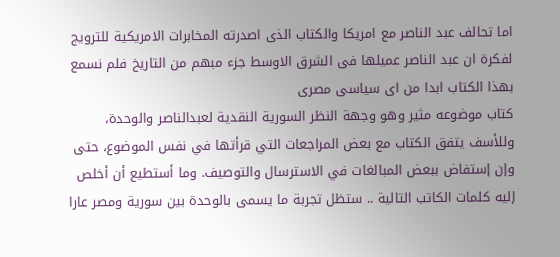اما تحالف عبد الناصر مع امريكا والكتاب الذى اصدرته المخابرات الامريكية للترويج لفكرة ان عبد الناصر عميلها فى الشرق الاوسط جزء مبهم من التاريخ فلم نسمع بهذا الكتاب ابدا من اى سياسى مصرى
كتاب موضوعه مثير وهو وجهة النظر السورية النقدية لعبدالناصر والوحدة، وللأسف يتفق الكتاب مع بعض المراجعات التي قرأتها في نفس الموضوع، حتى وإن إستفاض ببعض المبالغات في الاسترسال والتوصيف. وما أستطيع أن أخلص إليه كلمات الكاتب التالية .. ستظل تجربة ما يسمى بالوحدة بين سورية ومصر عارا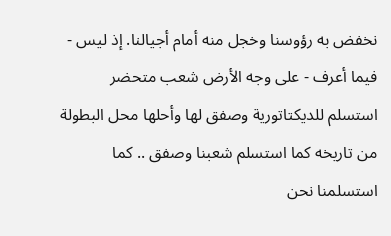نخفض به رؤوسنا وخجل منه أمام أجيالنا. إذ ليس - فيما أعرف - على وجه الأرض شعب متحضر استسلم للديكتاتورية وصفق لها وأحلها محل البطولة من تاريخه كما استسلم شعبنا وصفق .. كما استسلمنا نحن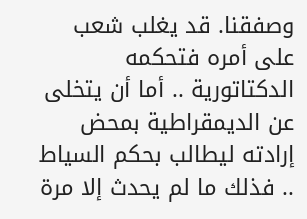وصفقنا. قد يغلب شعب على أمره فتحكمه الدكتاتورية .. أما أن يتخلى عن الديمقراطية بمحض إرادته ليطالب بحكم السياط .. فذلك ما لم يحدث إلا مرة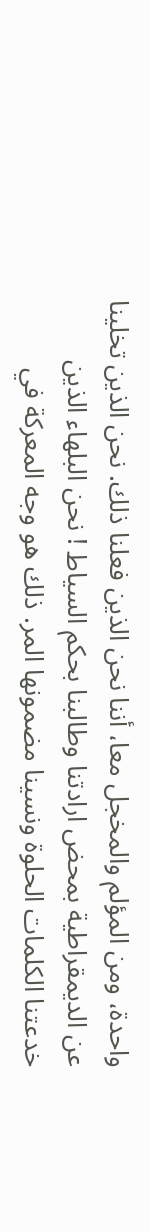واحدة، ومن المؤلم والمخجل معا، أننا نحن الذين فعلنا ذلك. نحن الذين تخلينا عن الديمقراطية بمحض ارادتنا وطالبنا بحكم السياط ! نحن البلهاء الذين خدعتنا الكلمات الحلوة ونسينا مضمونها المر. ذلك هو وجه المعركة في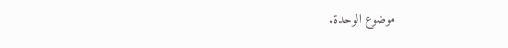موضوع الوحدة.